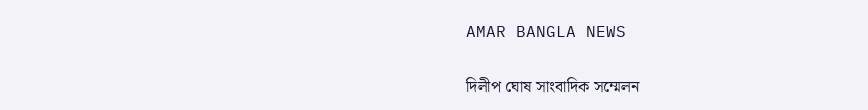AMAR BANGLA NEWS

দিলীপ ঘোষ সাংবাদিক সম্মেলন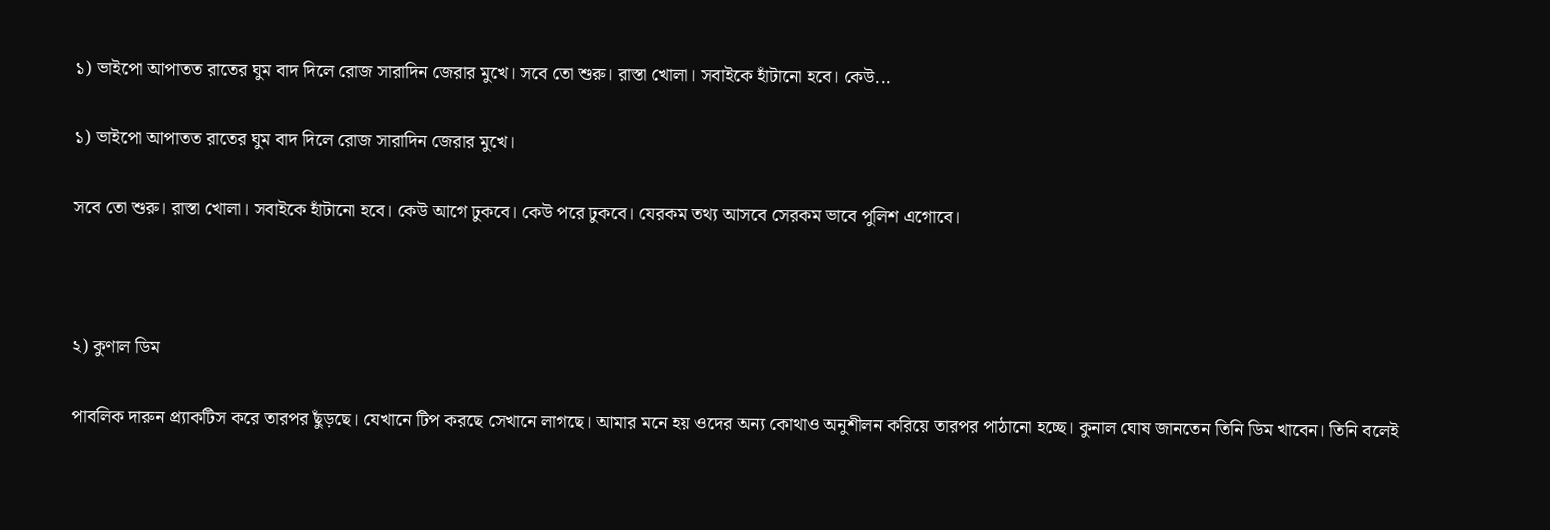১) ভাইপো আপাতত রাতের ঘুম বাদ দিলে রোজ সারাদিন জেরার মুখে। সবে তো শুরু। রাস্তা খোলা। সবাইকে হাঁটানো হবে। কেউ...

১) ভাইপো আপাতত রাতের ঘুম বাদ দিলে রোজ সারাদিন জেরার মুখে।

সবে তো শুরু। রাস্তা খোলা। সবাইকে হাঁটানো হবে। কেউ আগে ঢুকবে। কেউ পরে ঢুকবে। যেরকম তথ্য আসবে সেরকম ভাবে পুলিশ এগোবে।



২) কুণাল ডিম

পাবলিক দারুন প্র্যাকটিস করে তারপর ছুঁড়ছে। যেখানে টিপ করছে সেখানে লাগছে। আমার মনে হয় ওদের অন্য কোথাও অনুশীলন করিয়ে তারপর পাঠানো হচ্ছে। কুনাল ঘোষ জানতেন তিনি ডিম খাবেন। তিনি বলেই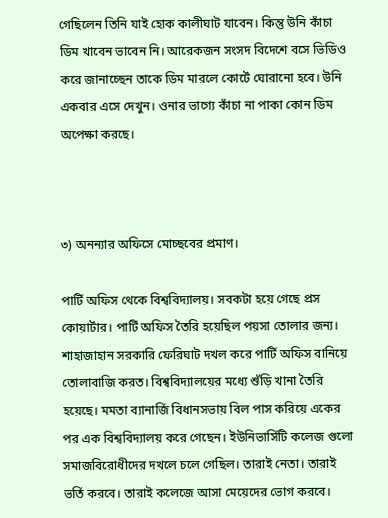গেছিলেন তিনি যাই হোক কালীঘাট যাবেন। কিন্তু উনি কাঁচা ডিম খাবেন ভাবেন নি। আরেকজন সংসদ বিদেশে বসে ভিডিও করে জানাচ্ছেন তাকে ডিম মারলে কোর্টে ঘোরানো হবে। উনি একবার এসে দেখুন। ওনার ভাগ্যে কাঁচা না পাকা কোন ডিম অপেক্ষা করছে।



৩) অনন্যার অফিসে মোচ্ছবের প্রমাণ।

পার্টি অফিস থেকে বিশ্ববিদ্যালয়। সবকটা হয়ে গেছে প্রস কোয়ার্টার। পার্টি অফিস তৈরি হয়েছিল পয়সা তোলার জন্য। শাহাজাহান সরকারি ফেরিঘাট দখল করে পার্টি অফিস বানিয়ে তোলাবাজি করত। বিশ্ববিদ্যালয়ের মধ্যে শুঁড়ি খানা তৈরি হয়েছে। মমতা ব্যানার্জি বিধানসভায় বিল পাস করিয়ে একের পর এক বিশ্ববিদ্যালয় করে গেছেন। ইউনিভার্সিটি কলেজ গুলো সমাজবিরোধীদের দখলে চলে গেছিল। তারাই নেতা। তারাই ভর্তি করবে। তারাই কলেজে আসা মেয়েদের ভোগ করবে।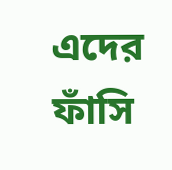এদের ফাঁসি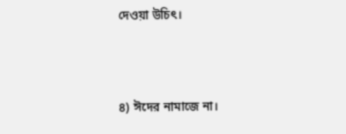দেওয়া উচিৎ।



৪) ঈদের নামাজে না।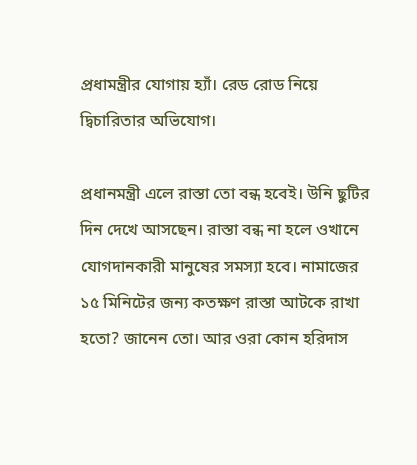প্রধামন্ত্রীর যোগায় হ্যাঁ। রেড রোড নিয়ে দ্বিচারিতার অভিযোগ।

প্রধানমন্ত্রী এলে রাস্তা তো বন্ধ হবেই। উনি ছুটির দিন দেখে আসছেন। রাস্তা বন্ধ না হলে ওখানে যোগদানকারী মানুষের সমস্যা হবে। নামাজের ১৫ মিনিটের জন্য কতক্ষণ রাস্তা আটকে রাখা হতো? জানেন তো। আর ওরা কোন হরিদাস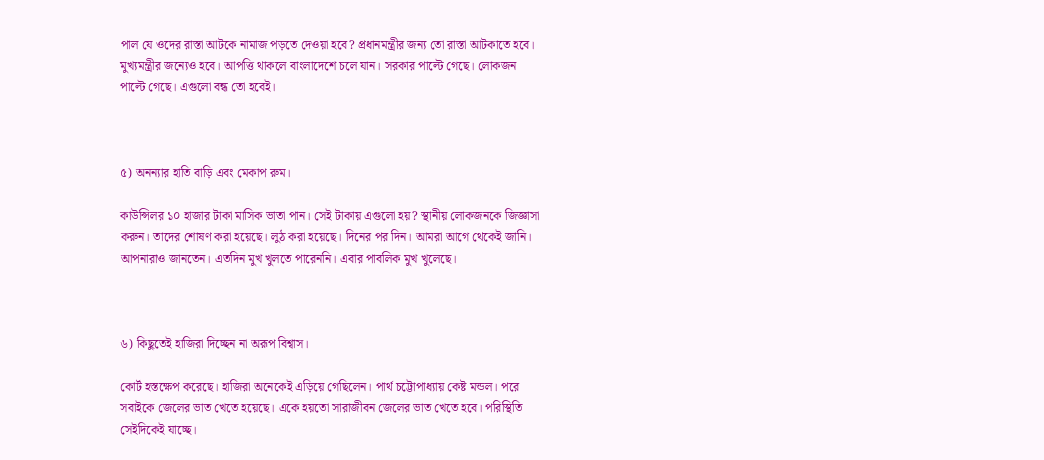পাল যে ওদের রাস্তা আটকে নামাজ পড়তে দেওয়া হবে? প্রধানমন্ত্রীর জন্য তো রাস্তা আটকাতে হবে। মুখ্যমন্ত্রীর জন্যেও হবে। আপত্তি থাকলে বাংলাদেশে চলে যান। সরকার পাল্টে গেছে। লোকজন পাল্টে গেছে। এগুলো বন্ধ তো হবেই।



৫) অনন্যার হাতি বাড়ি এবং মেকাপ রুম।

কাউন্সিলর ১০ হাজার টাকা মাসিক ভাতা পান। সেই টাকায় এগুলো হয়? স্থানীয় লোকজনকে জিজ্ঞাসা করুন। তাদের শোষণ করা হয়েছে। লুঠ করা হয়েছে। দিনের পর দিন। আমরা আগে থেকেই জানি। আপনারাও জানতেন। এতদিন মুখ খুলতে পারেননি। এবার পাবলিক মুখ খুলেছে।



৬) কিছুতেই হাজিরা দিচ্ছেন না অরূপ বিশ্বাস।

কোর্ট হস্তক্ষেপ করেছে। হাজিরা অনেকেই এড়িয়ে গেছিলেন। পার্থ চট্টোপাধ্যায় কেষ্ট মন্ডল। পরে সবাইকে জেলের ভাত খেতে হয়েছে। একে হয়তো সারাজীবন জেলের ভাত খেতে হবে। পরিস্থিতি সেইদিকেই যাচ্ছে।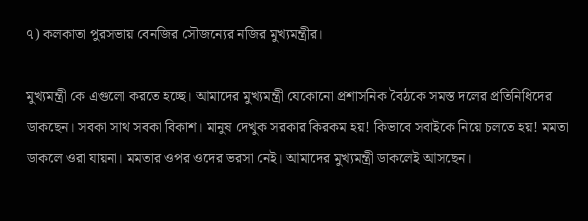৭) কলকাতা পুরসভায় বেনজির সৌজন্যের নজির মুখ্যমন্ত্রীর।

মুখ্যমন্ত্রী কে এগুলো করতে হচ্ছে। আমাদের মুখ্যমন্ত্রী যেকোনো প্রশাসনিক বৈঠকে সমস্ত দলের প্রতিনিধিদের ডাকছেন। সবকা সাথ সবকা বিকাশ। মানুষ দেখুক সরকার কিরকম হয়! কিভাবে সবাইকে নিয়ে চলতে হয়! মমতা ডাকলে ওরা যায়না। মমতার ওপর ওদের ভরসা নেই। আমাদের মুখ্যমন্ত্রী ডাকলেই আসছেন।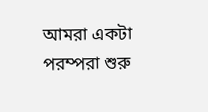আমরা একটা পরম্পরা শুরু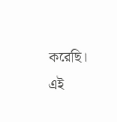করেছি। এই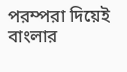পরম্পরা দিয়েই বাংলার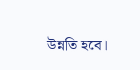উন্নতি হবে।